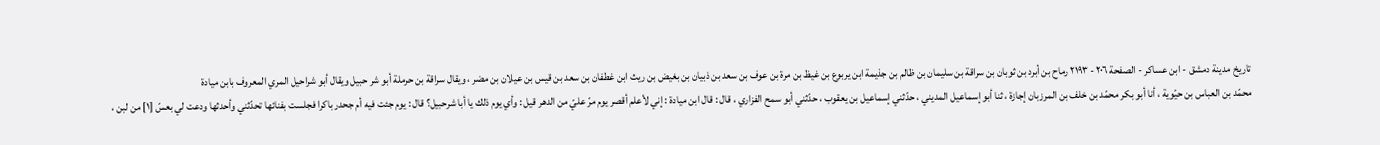تاريخ مدينة دمشق - ابن عساكر - الصفحة ٢٠٦ - ٢١٩٣ رماح بن أبرد بن ثوبان بن سراقة بن سليمان بن ظالم بن جذيمة ابن يربوع بن غيظ بن مرة بن عوف بن سعد بن ذبيان بن بغيض بن ريث ابن غطفان بن سعد بن قيس بن عيلان بن مضر ، ويقال سراقة بن حرملة أبو شر حبيل ويقال أبو شراحيل المري المعروف بابن ميادة
محمّد بن العباس بن حيّوية ، أنا أبو بكر محمّد بن خلف بن المرزبان إجازة ، ثنا أبو إسماعيل المديني ، حدّثني إسماعيل بن يعقوب ، حدّثني أبو سمح الفزاري ، قال : قال ابن ميادة : إني لأعلم أقصر يوم مرّ عليّ من الدهر قيل : وأي يوم ذلك يا أبا شرحبيل؟ قال : يوم جئت فيه أم جحدر باكرا فجلست بفنائها تحدّثني وأحدثها ودعت لي بعسّ [١] من لبن ،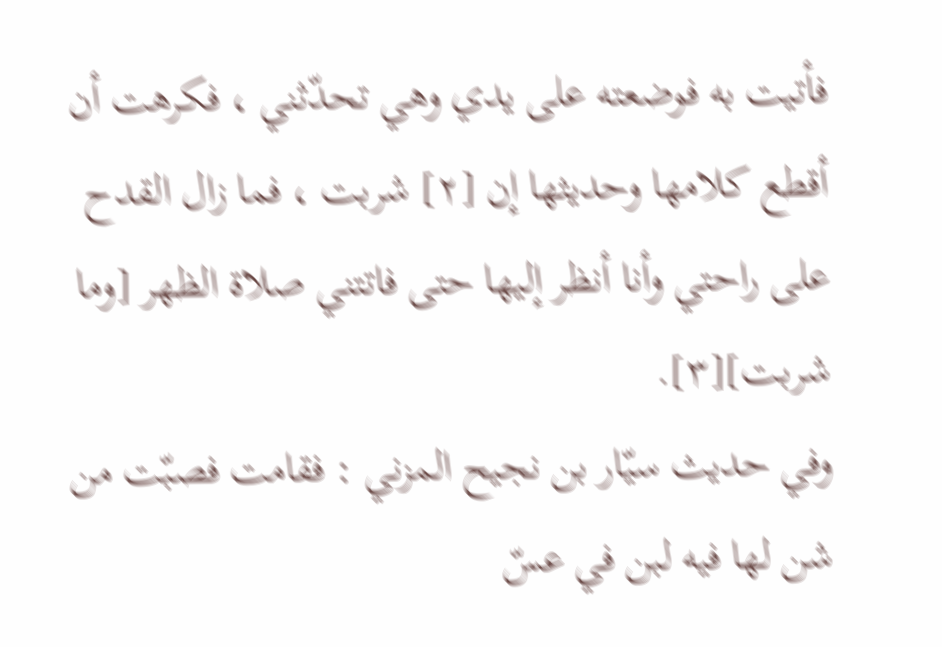فأتيت به فوضعته على يدي وهي تحدّثني ، فكرهت أن أقطع كلامها وحديثها إن [٢] شربت ، فما زال القدح على راحتي وأنا أنظر إليها حتى فاتتني صلاة الظهر [وما شربت][٣].
وفي حديث سيّار بن نجيح المزني : فقامت فصبّت من شن لها فيه لبن في عسّ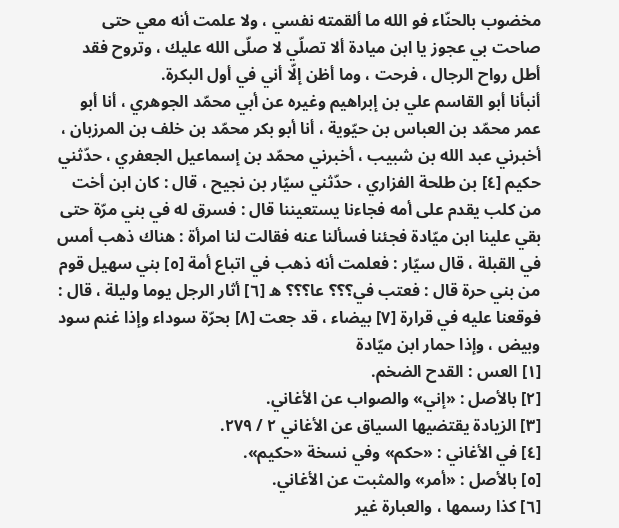مخضوب بالحنّاء فو الله ما ألقمته نفسي ، ولا علمت أنه معي حتى صاحت بي عجوز يا ابن ميادة ألا تصلّي لا صلّى الله عليك ، وتروح فقد أطل رواح الرجال ، فرحت ، وما أظن إلّا أني في أول البكرة.
أنبأنا أبو القاسم علي بن إبراهيم وغيره عن أبي محمّد الجوهري ، أنا أبو عمر محمّد بن العباس بن حيّوية ، أنا أبو بكر محمّد بن خلف بن المرزبان ، أخبرني عبد الله بن شبيب ، أخبرني محمّد بن إسماعيل الجعفري ، حدّثني حكيم [٤] بن طلحة الفزاري ، حدّثني سيّار بن نجيح ، قال : كان ابن أخت من كلب يقدم على أمه فجاءنا يستعيننا قال : فسرق له في بني مرّة حتى بقي علينا ابن ميّادة فجئنا فسألنا عنه فقالت لنا امرأة : هناك ذهب أمس في القبلة ، قال سيّار : فعلمت أنه ذهب في اتباع أمة [٥] بني سهيل قوم من بني حرة قال : فعتب في؟؟؟ عا؟؟؟ ه [٦] أثار الرجل يوما وليلة ، قال : فوقعنا عليه في قرارة [٧] بيضاء ، قد جعت [٨] بحرّة سوداء وإذا غنم سود وبيض ، وإذا حمار ابن ميّادة
[١] العس : القدح الضخم.
[٢] بالأصل : «إني» والصواب عن الأغاني.
[٣] الزيادة يقتضيها السياق عن الأغاني ٢ / ٢٧٩.
[٤] في الأغاني : «حكم» وفي نسخة «حكيم».
[٥] بالأصل : «أمر» والمثبت عن الأغاني.
[٦] كذا رسمها ، والعبارة غير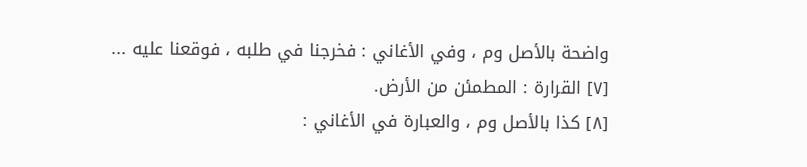واضحة بالأصل وم ، وفي الأغاني : فخرجنا في طلبه ، فوقعنا عليه ...
[٧] القرارة : المطمئن من الأرض.
[٨] كذا بالأصل وم ، والعبارة في الأغاني :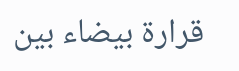قرارة بيضاء بين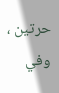حرتين ، وفي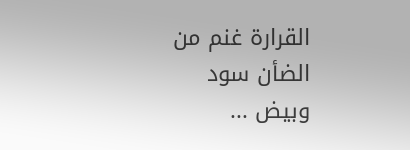القرارة غنم من الضأن سود وبيض ...